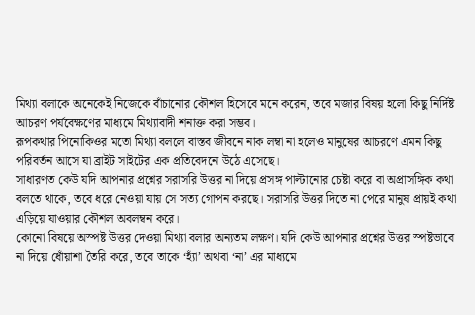মিথ্যা বলাকে অনেকেই নিজেকে বাঁচানোর কৌশল হিসেবে মনে করেন, তবে মজার বিষয় হলো কিছু নির্দিষ্ট আচরণ পর্যবেক্ষণের মাধ্যমে মিথ্যাবাদী শনাক্ত করা সম্ভব।
রূপকথার পিনোকিওর মতো মিথ্যা বললে বাস্তব জীবনে নাক লম্বা না হলেও মানুষের আচরণে এমন কিছু পরিবর্তন আসে যা ব্রাইট সাইটের এক প্রতিবেদনে উঠে এসেছে।
সাধারণত কেউ যদি আপনার প্রশ্নের সরাসরি উত্তর না দিয়ে প্রসঙ্গ পাল্টানোর চেষ্টা করে বা অপ্রাসঙ্গিক কথা বলতে থাকে, তবে ধরে নেওয়া যায় সে সত্য গোপন করছে। সরাসরি উত্তর দিতে না পেরে মানুষ প্রায়ই কথা এড়িয়ে যাওয়ার কৌশল অবলম্বন করে।
কোনো বিষয়ে অস্পষ্ট উত্তর দেওয়া মিথ্যা বলার অন্যতম লক্ষণ। যদি কেউ আপনার প্রশ্নের উত্তর স্পষ্টভাবে না দিয়ে ধোঁয়াশা তৈরি করে, তবে তাকে ‘হ্যাঁ’ অথবা ‘না’ এর মাধ্যমে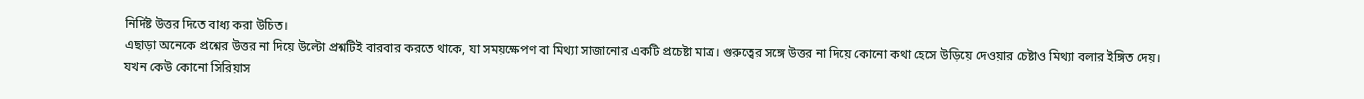নির্দিষ্ট উত্তর দিতে বাধ্য করা উচিত।
এছাড়া অনেকে প্রশ্নের উত্তর না দিয়ে উল্টো প্রশ্নটিই বারবার করতে থাকে, যা সময়ক্ষেপণ বা মিথ্যা সাজানোর একটি প্রচেষ্টা মাত্র। গুরুত্বের সঙ্গে উত্তর না দিয়ে কোনো কথা হেসে উড়িয়ে দেওয়ার চেষ্টাও মিথ্যা বলার ইঙ্গিত দেয়। যখন কেউ কোনো সিরিয়াস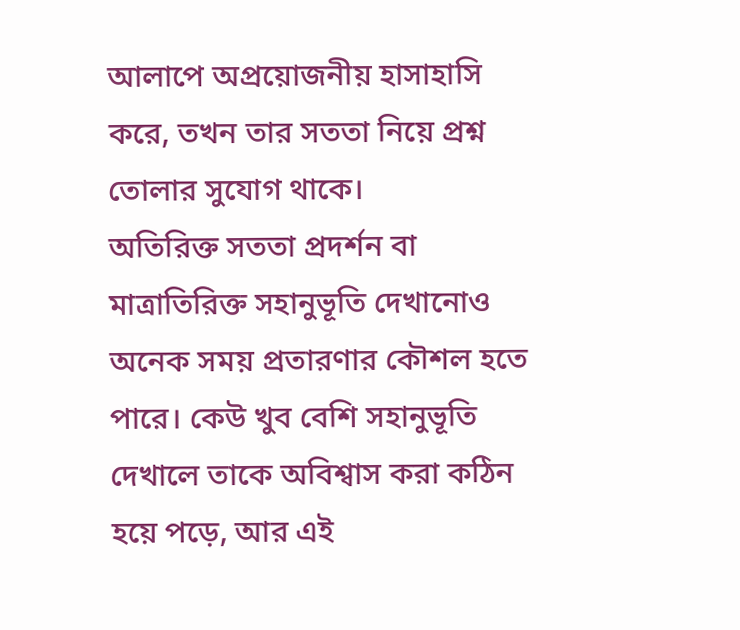আলাপে অপ্রয়োজনীয় হাসাহাসি করে, তখন তার সততা নিয়ে প্রশ্ন তোলার সুযোগ থাকে।
অতিরিক্ত সততা প্রদর্শন বা মাত্রাতিরিক্ত সহানুভূতি দেখানোও অনেক সময় প্রতারণার কৌশল হতে পারে। কেউ খুব বেশি সহানুভূতি দেখালে তাকে অবিশ্বাস করা কঠিন হয়ে পড়ে, আর এই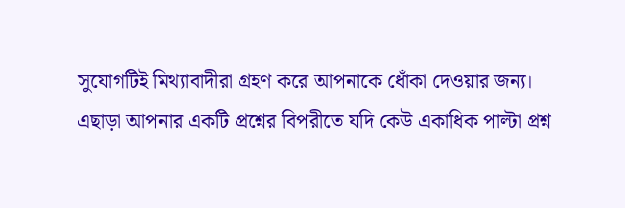সুযোগটিই মিথ্যাবাদীরা গ্রহণ করে আপনাকে ধোঁকা দেওয়ার জন্য।
এছাড়া আপনার একটি প্রশ্নের বিপরীতে যদি কেউ একাধিক পাল্টা প্রশ্ন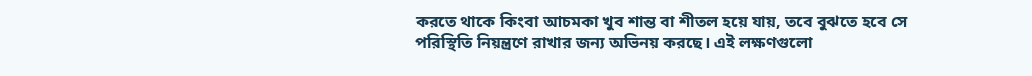করতে থাকে কিংবা আচমকা খুব শান্ত বা শীতল হয়ে যায়, তবে বুঝতে হবে সে পরিস্থিতি নিয়ন্ত্রণে রাখার জন্য অভিনয় করছে। এই লক্ষণগুলো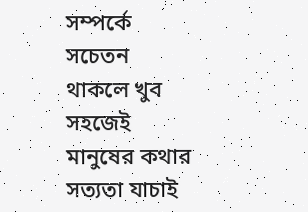সম্পর্কে সচেতন থাকলে খুব সহজেই মানুষের কথার সত্যতা যাচাই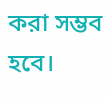করা সম্ভব হবে।